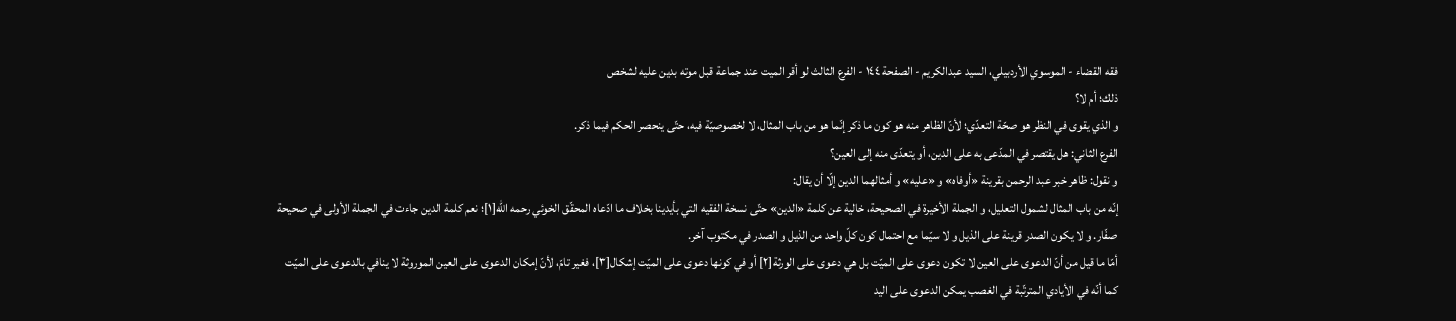فقه القضاء - الموسوي الأردبيلي، السيد عبدالكريم - الصفحة ١٤٤ - الفرع الثالث لو أقر الميت عند جماعة قبل موته بدين عليه لشخص
ذلك؛ أم لا؟
و الذي يقوى في النظر هو صحّة التعدّي؛ لأنّ الظاهر منه هو كون ما ذكر إنّما هو من باب المثال، لا لخصوصيّة فيه، حتّى ينحصر الحكم فيما ذكر.
الفرع الثاني: هل يقتصر في المدّعى به على الدين، أو يتعدّى منه إلى العين؟
و نقول: ظاهر خبر عبد الرحمن بقرينة «أوفاه» و «عليه» و أمثالهما الدين إلّا أن يقال:
إنّه من باب المثال لشمول التعليل، و الجملة الأخيرة في الصحيحة، خالية عن كلمة «الدين» حتّى نسخة الفقيه التي بأيدينا بخلاف ما ادّعاه المحقّق الخوئي رحمه الله[١]؛ نعم كلمة الدين جاءت في الجملة الأولى في صحيحة صفّار. و لا يكون الصدر قرينة على الذيل و لا سيّما مع احتمال كون كلّ واحد من الذيل و الصدر في مكتوب آخر.
أمّا ما قيل من أنّ الدعوى على العين لا تكون دعوى على الميّت بل هي دعوى على الورثة[٢] أو في كونها دعوى على الميّت إشكال[٣]، فغير تامّ، لأنّ إمكان الدعوى على العين الموروثة لا ينافي بالدعوى على الميّت كما أنّه في الأيادي المترتّبة في الغصب يمكن الدعوى على اليد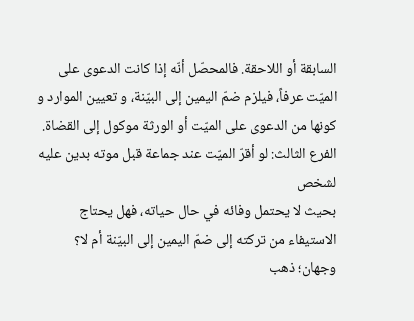السابقة أو اللاحقة. فالمحصّل أنّه إذا كانت الدعوى على الميّت عرفاً، فيلزم ضمّ اليمين إلى البيّنة، و تعيين الموارد و كونها من الدعوى على الميّت أو الورثة موكول إلى القضاة.
الفرع الثالث: لو أقرّ الميّت عند جماعة قبل موته بدين عليه لشخص
بحيث لا يحتمل وفائه في حال حياته، فهل يحتاج الاستيفاء من تركته إلى ضمّ اليمين إلى البيّنة أم لا؟
وجهان؛ ذهب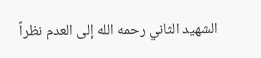الشهيد الثاني رحمه الله إلى العدم نظراً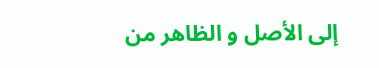إلى الأصل و الظاهر من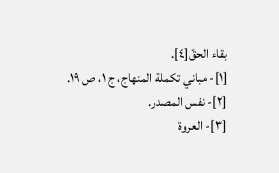بقاء الحقّ[٤].
[١]- مباني تكملة المنهاج، ج ١، ص ١٩.
[٢]- نفس المصدر.
[٣]- العروة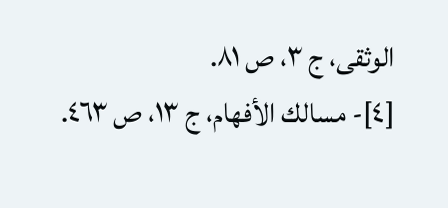الوثقى، ج ٣، ص ٨١.
[٤]- مسالك الأفهام، ج ١٣، ص ٤٦٣.